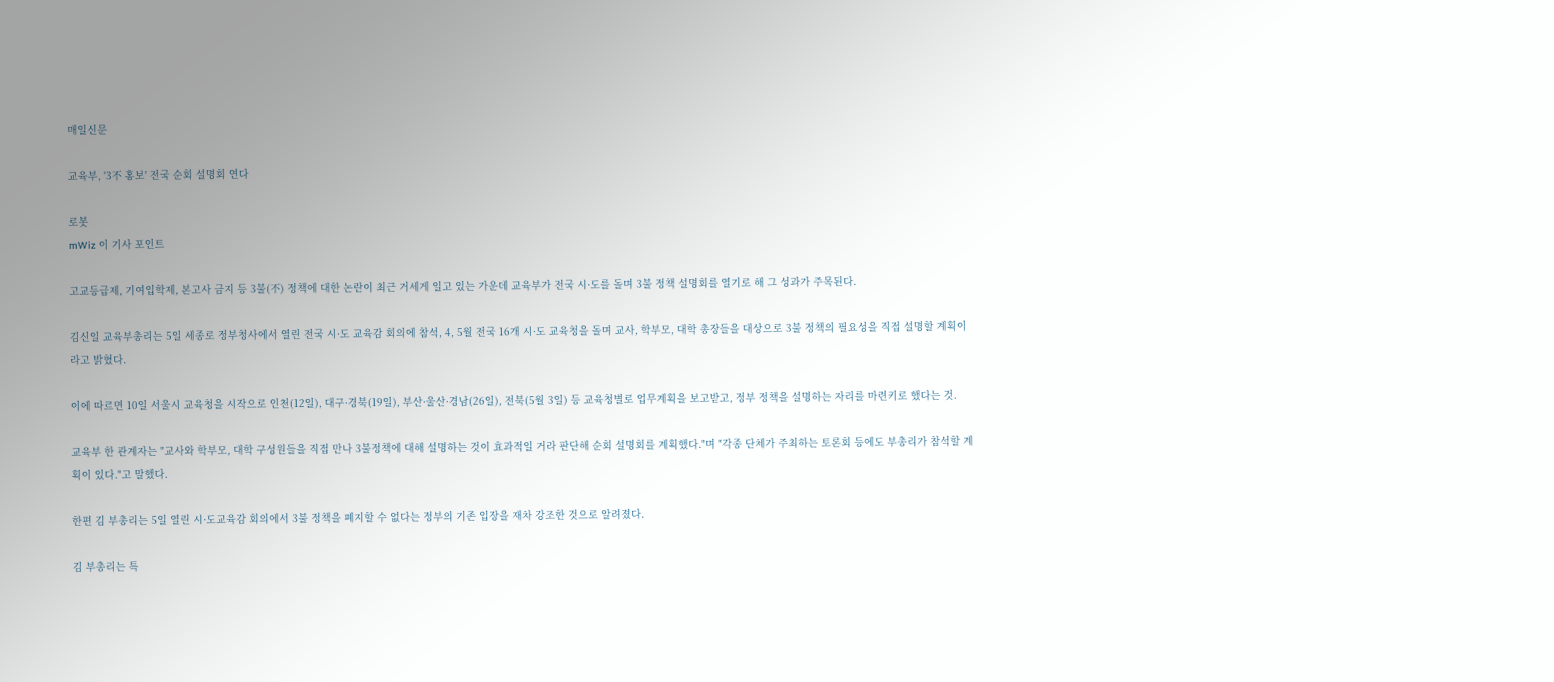매일신문

교육부, '3不 홍보' 전국 순회 설명회 연다

로봇
mWiz 이 기사 포인트

고교등급제, 기여입학제, 본고사 금지 등 3불(不) 정책에 대한 논란이 최근 거세게 일고 있는 가운데 교육부가 전국 시·도를 돌며 3불 정책 설명회를 열기로 해 그 성과가 주목된다.

김신일 교육부총리는 5일 세종로 정부청사에서 열린 전국 시·도 교육감 회의에 참석, 4, 5월 전국 16개 시·도 교육청을 돌며 교사, 학부모, 대학 총장들을 대상으로 3불 정책의 필요성을 직접 설명할 계획이라고 밝혔다.

이에 따르면 10일 서울시 교육청을 시작으로 인천(12일), 대구·경북(19일), 부산·울산·경남(26일), 전북(5월 3일) 등 교육청별로 업무계획을 보고받고, 정부 정책을 설명하는 자리를 마련키로 했다는 것.

교육부 한 관계자는 "교사와 학부모, 대학 구성원들을 직접 만나 3불정책에 대해 설명하는 것이 효과적일 거라 판단해 순회 설명회를 계획했다."며 "각종 단체가 주최하는 토론회 등에도 부총리가 참석할 계획이 있다."고 말했다.

한편 김 부총리는 5일 열린 시·도교육감 회의에서 3불 정책을 폐지할 수 없다는 정부의 기존 입장을 재차 강조한 것으로 알려졌다.

김 부총리는 특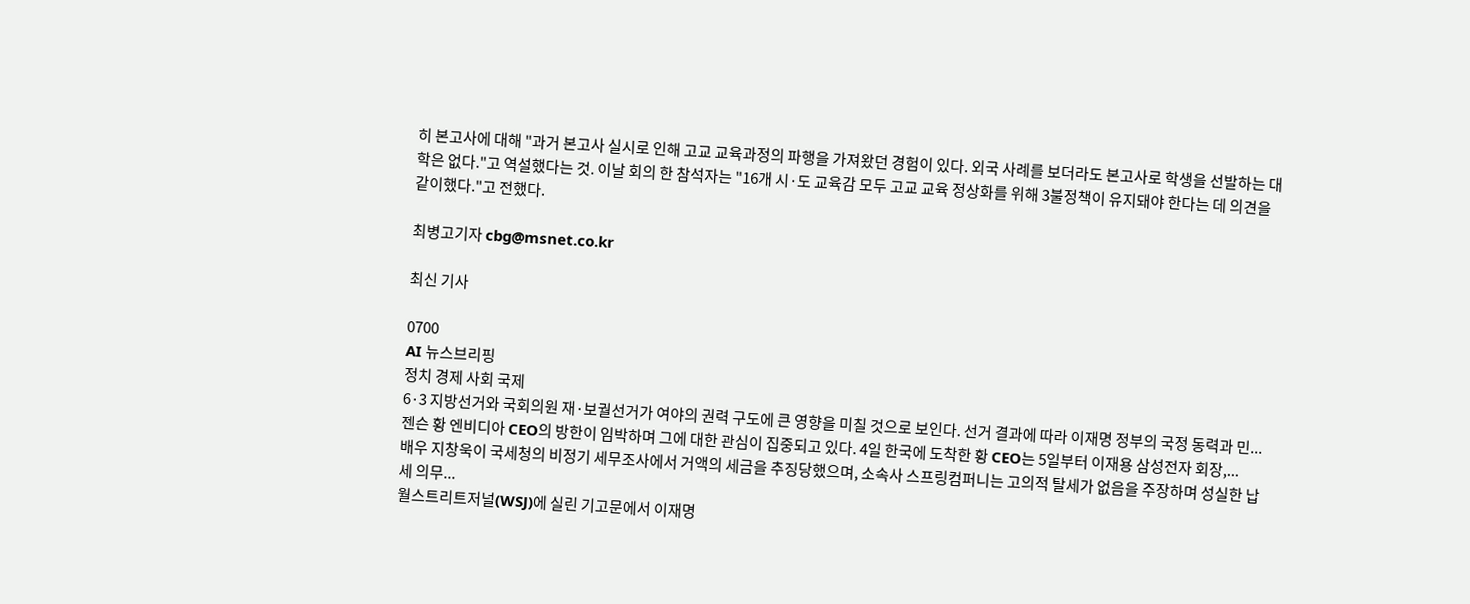히 본고사에 대해 "과거 본고사 실시로 인해 고교 교육과정의 파행을 가져왔던 경험이 있다. 외국 사례를 보더라도 본고사로 학생을 선발하는 대학은 없다."고 역설했다는 것. 이날 회의 한 참석자는 "16개 시·도 교육감 모두 고교 교육 정상화를 위해 3불정책이 유지돼야 한다는 데 의견을 같이했다."고 전했다.

최병고기자 cbg@msnet.co.kr

최신 기사

0700
AI 뉴스브리핑
정치 경제 사회 국제
6·3 지방선거와 국회의원 재·보궐선거가 여야의 권력 구도에 큰 영향을 미칠 것으로 보인다. 선거 결과에 따라 이재명 정부의 국정 동력과 민...
젠슨 황 엔비디아 CEO의 방한이 임박하며 그에 대한 관심이 집중되고 있다. 4일 한국에 도착한 황 CEO는 5일부터 이재용 삼성전자 회장,...
배우 지창욱이 국세청의 비정기 세무조사에서 거액의 세금을 추징당했으며, 소속사 스프링컴퍼니는 고의적 탈세가 없음을 주장하며 성실한 납세 의무...
월스트리트저널(WSJ)에 실린 기고문에서 이재명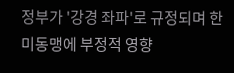정부가 '강경 좌파'로 규정되며 한미동맹에 부정적 영향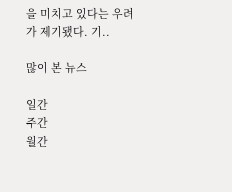을 미치고 있다는 우려가 제기됐다. 기..

많이 본 뉴스

일간
주간
월간